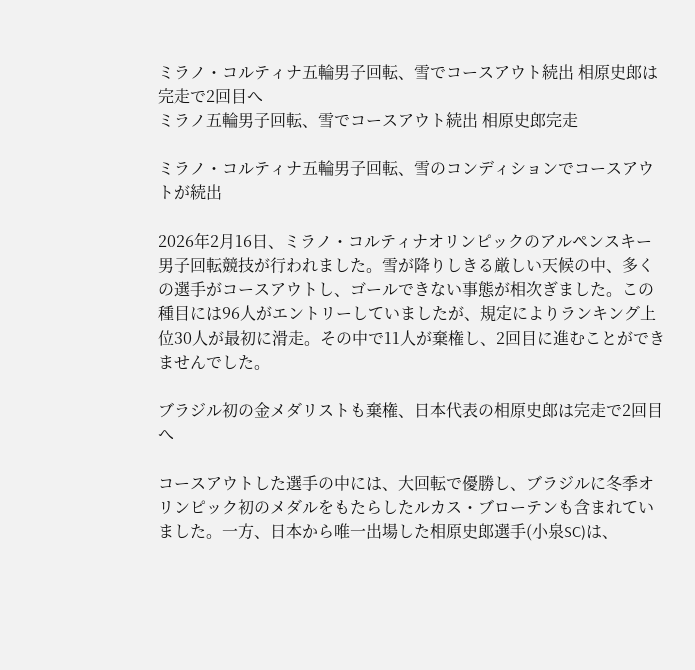ミラノ・コルティナ五輪男子回転、雪でコースアウト続出 相原史郎は完走で2回目へ
ミラノ五輪男子回転、雪でコースアウト続出 相原史郎完走

ミラノ・コルティナ五輪男子回転、雪のコンディションでコースアウトが続出

2026年2月16日、ミラノ・コルティナオリンピックのアルペンスキー男子回転競技が行われました。雪が降りしきる厳しい天候の中、多くの選手がコースアウトし、ゴールできない事態が相次ぎました。この種目には96人がエントリーしていましたが、規定によりランキング上位30人が最初に滑走。その中で11人が棄権し、2回目に進むことができませんでした。

ブラジル初の金メダリストも棄権、日本代表の相原史郎は完走で2回目へ

コースアウトした選手の中には、大回転で優勝し、ブラジルに冬季オリンピック初のメダルをもたらしたルカス・ブローテンも含まれていました。一方、日本から唯一出場した相原史郎選手(小泉SC)は、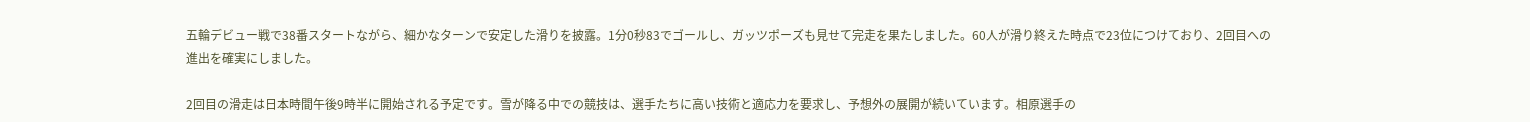五輪デビュー戦で38番スタートながら、細かなターンで安定した滑りを披露。1分0秒83でゴールし、ガッツポーズも見せて完走を果たしました。60人が滑り終えた時点で23位につけており、2回目への進出を確実にしました。

2回目の滑走は日本時間午後9時半に開始される予定です。雪が降る中での競技は、選手たちに高い技術と適応力を要求し、予想外の展開が続いています。相原選手の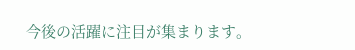今後の活躍に注目が集まります。